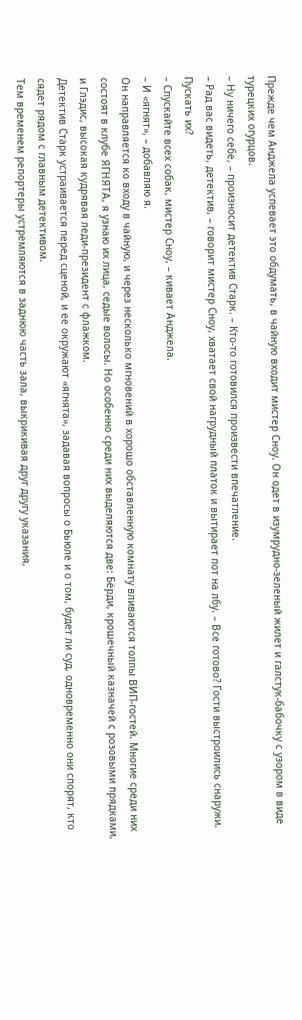Прежде чем Анджела успевает это обдумать, в чайную входит мистер Сноу. Он одет в изумрудно-зеленый жилет и галстук-бабочку с узором в виде турецких огурцов.
– Ну ничего себе, – произносит детектив Старк. – Кто-то готовился произвести впечатление.
– Рад вас видеть, детектив, – говорит мистер Сноу, хватает свой нагрудный платок и вытирает пот на лбу. – Все готово? Гости выстроились снаружи. Пускать их?
– Спускайте всех собак, мистер Сноу, – кивает Анджела.
– И «ягнят», – добавляю я.
Он направляется ко входу в чайную, и через несколько мгновений в хорошо обставленную комнату вливаются толпы ВИП-гостей. Многие среди них состоят в клубе ЯГНЯТА, я узнаю их лица, седые волосы. Но особенно среди них выделяются две: Бёрди, крошечный казначей с розовыми прядками, и Глэдис, высокая кудрявая леди-президент с флажком.
Детектив Старк устраивается перед сценой, и ее окружают «ягнята», задавая вопросы о Бьюле и о том, будет ли суд, одновременно они спорят, кто сядет рядом с главным детективом.
Тем временем репортеры устремляются в заднюю часть зала, выкрикивая друг другу указания,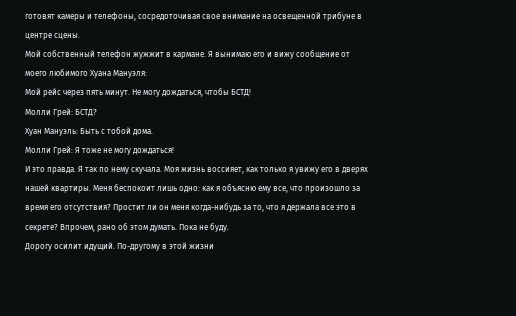готовят камеры и телефоны, сосредоточивая свое внимание на освещенной трибуне в центре сцены.
Мой собственный телефон жужжит в кармане. Я вынимаю его и вижу сообщение от моего любимого Хуана Мануэля:
Мой рейс через пять минут. Не могу дождаться, чтобы БСТД!
Молли Грей: БСТД?
Хуан Мануэль: Быть с тобой дома.
Молли Грей: Я тоже не могу дождаться!
И это правда. Я так по нему скучала. Моя жизнь воссияет, как только я увижу его в дверях нашей квартиры. Меня беспокоит лишь одно: как я объясню ему все, что произошло за время его отсутствия? Простит ли он меня когда-нибудь за то, что я держала все это в секрете? Впрочем, рано об этом думать. Пока не буду.
Дорогу осилит идущий. По-другому в этой жизни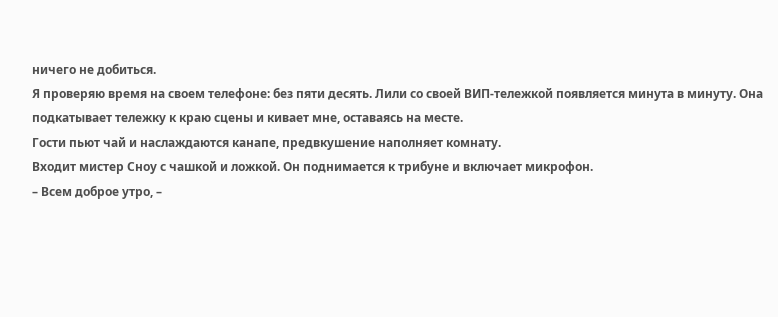ничего не добиться.
Я проверяю время на своем телефоне: без пяти десять. Лили со своей ВИП-тележкой появляется минута в минуту. Она подкатывает тележку к краю сцены и кивает мне, оставаясь на месте.
Гости пьют чай и наслаждаются канапе, предвкушение наполняет комнату.
Входит мистер Сноу с чашкой и ложкой. Он поднимается к трибуне и включает микрофон.
– Всем доброе утро, –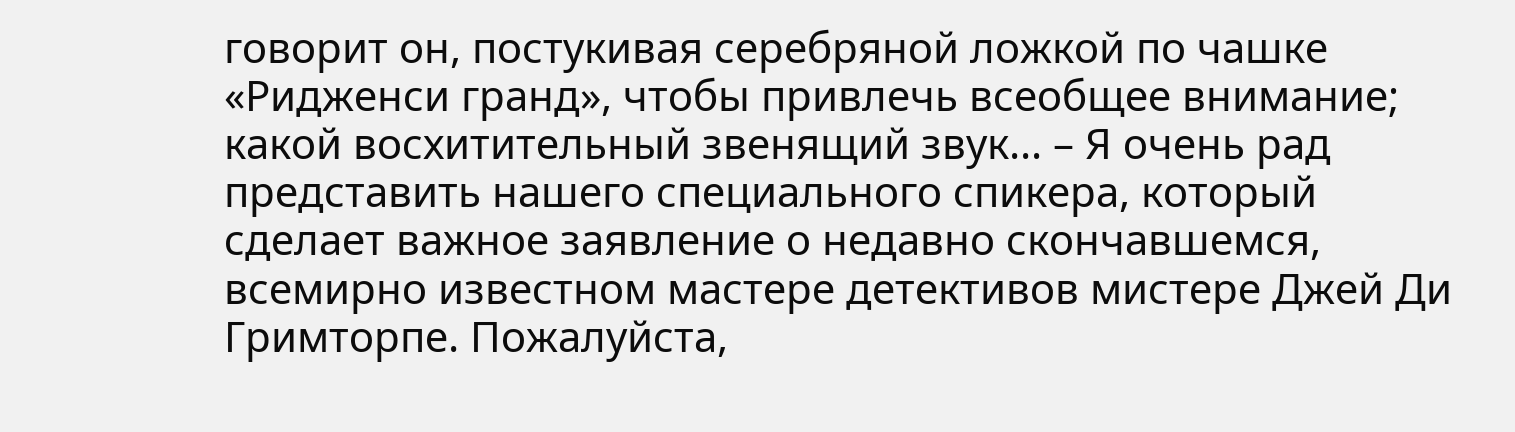говорит он, постукивая серебряной ложкой по чашке «Ридженси гранд», чтобы привлечь всеобщее внимание; какой восхитительный звенящий звук… – Я очень рад представить нашего специального спикера, который сделает важное заявление о недавно скончавшемся, всемирно известном мастере детективов мистере Джей Ди Гримторпе. Пожалуйста,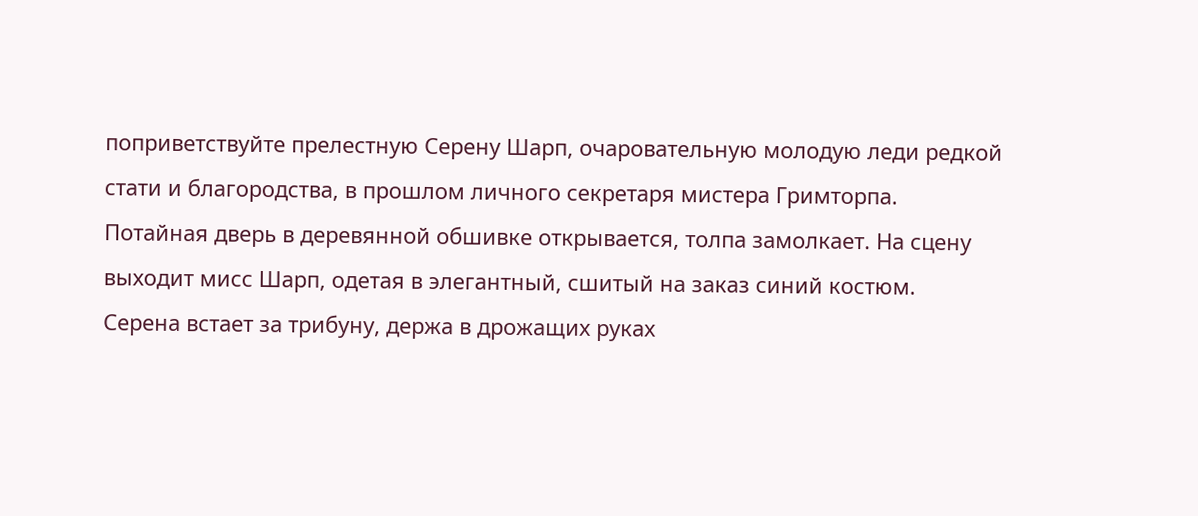поприветствуйте прелестную Серену Шарп, очаровательную молодую леди редкой стати и благородства, в прошлом личного секретаря мистера Гримторпа.
Потайная дверь в деревянной обшивке открывается, толпа замолкает. На сцену выходит мисс Шарп, одетая в элегантный, сшитый на заказ синий костюм.
Серена встает за трибуну, держа в дрожащих руках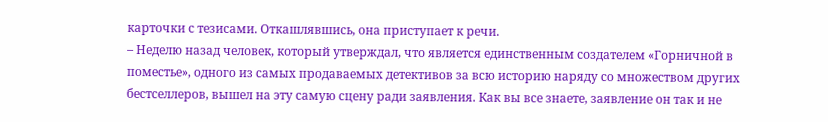карточки с тезисами. Откашлявшись, она приступает к речи.
– Неделю назад человек, который утверждал, что является единственным создателем «Горничной в поместье», одного из самых продаваемых детективов за всю историю наряду со множеством других бестселлеров, вышел на эту самую сцену ради заявления. Как вы все знаете, заявление он так и не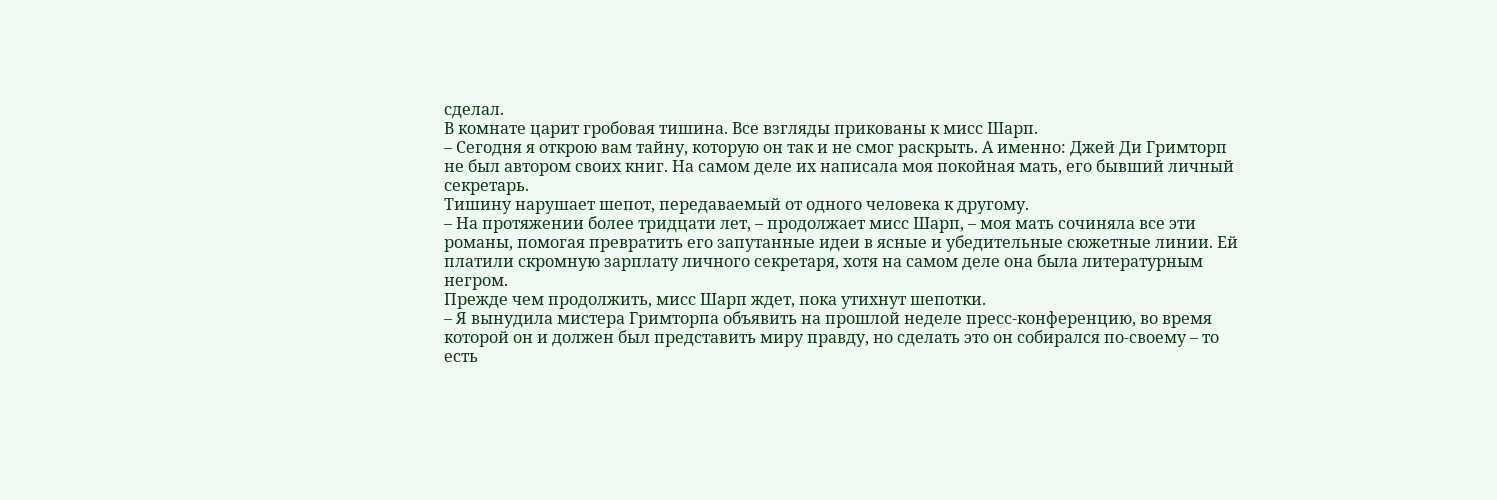сделал.
В комнате царит гробовая тишина. Все взгляды прикованы к мисс Шарп.
– Сегодня я открою вам тайну, которую он так и не смог раскрыть. А именно: Джей Ди Гримторп не был автором своих книг. На самом деле их написала моя покойная мать, его бывший личный секретарь.
Тишину нарушает шепот, передаваемый от одного человека к другому.
– На протяжении более тридцати лет, – продолжает мисс Шарп, – моя мать сочиняла все эти романы, помогая превратить его запутанные идеи в ясные и убедительные сюжетные линии. Ей платили скромную зарплату личного секретаря, хотя на самом деле она была литературным негром.
Прежде чем продолжить, мисс Шарп ждет, пока утихнут шепотки.
– Я вынудила мистера Гримторпа объявить на прошлой неделе пресс-конференцию, во время которой он и должен был представить миру правду, но сделать это он собирался по-своему – то есть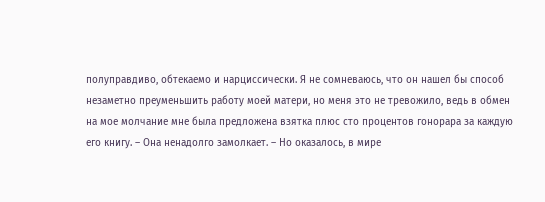полуправдиво, обтекаемо и нарциссически. Я не сомневаюсь, что он нашел бы способ незаметно преуменьшить работу моей матери, но меня это не тревожило, ведь в обмен на мое молчание мне была предложена взятка плюс сто процентов гонорара за каждую его книгу. – Она ненадолго замолкает. – Но оказалось, в мире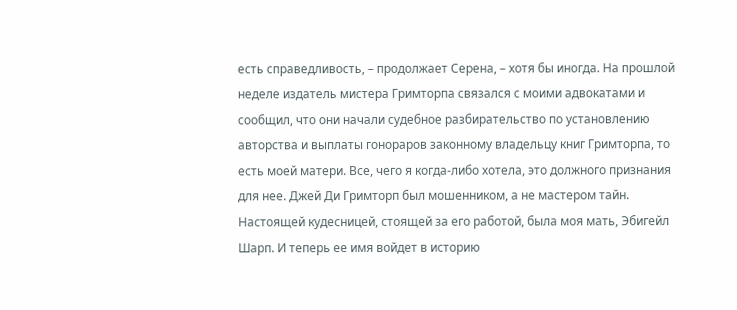есть справедливость, – продолжает Серена, – хотя бы иногда. На прошлой неделе издатель мистера Гримторпа связался с моими адвокатами и сообщил, что они начали судебное разбирательство по установлению авторства и выплаты гонораров законному владельцу книг Гримторпа, то есть моей матери. Все, чего я когда-либо хотела, это должного признания для нее. Джей Ди Гримторп был мошенником, а не мастером тайн. Настоящей кудесницей, стоящей за его работой, была моя мать, Эбигейл Шарп. И теперь ее имя войдет в историю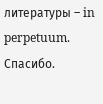литературы – in perpetuum. Спасибо.